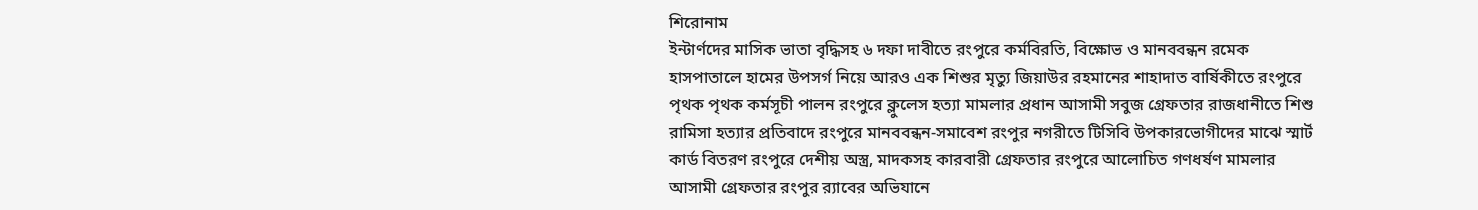শিরোনাম
ইন্টার্ণদের মাসিক ভাতা বৃদ্ধিসহ ৬ দফা দাবীতে রংপুরে কর্মবিরতি, বিক্ষোভ ও মানববন্ধন রমেক হাসপাতালে হামের উপসর্গ নিয়ে আরও এক শিশুর মৃত্যু জিয়াউর রহমানের শাহাদাত বার্ষিকীতে রংপুরে পৃথক পৃথক কর্মসূচী পালন রংপুরে ক্লুলেস হত্যা মামলার প্রধান আসামী সবুজ গ্রেফতার রাজধানীতে শিশু রামিসা হত্যার প্রতিবাদে রংপুরে মানববন্ধন-সমাবেশ রংপুর নগরীতে টিসিবি উপকারভোগীদের মাঝে স্মার্ট কার্ড বিতরণ রংপুরে দেশীয় অস্ত্র, মাদকসহ কারবারী গ্রেফতার রংপুরে আলোচিত গণধর্ষণ মামলার আসামী গ্রেফতার রংপুর র‌্যাবের অভিযানে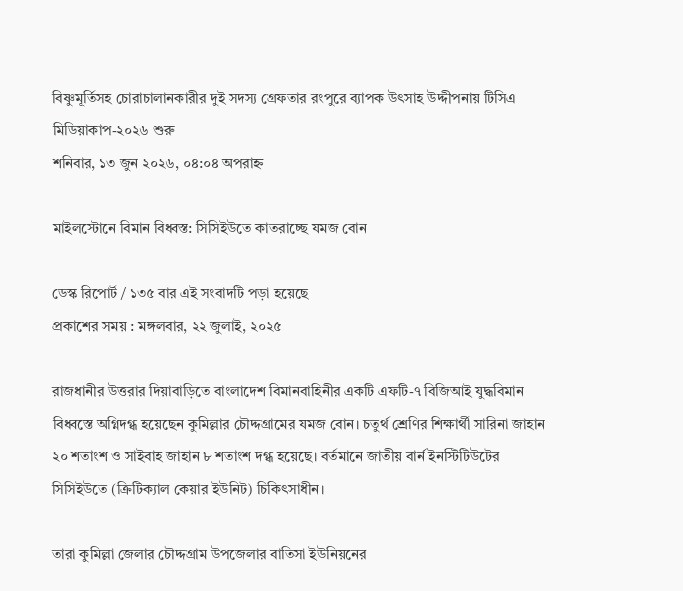বিষ্ণুমূর্তিসহ চোরাচালানকারীর দুই সদস্য গ্রেফতার রংপুরে ব্যাপক উৎসাহ উদ্দীপনায় টিসিএ মিডিয়াকাপ-২০২৬ শুরু
শনিবার, ১৩ জুন ২০২৬, ০৪:০৪ অপরাহ্ন

মাইলস্টোনে বিমান বিধ্বস্ত: সিসিইউতে কাতরাচ্ছে যমজ বোন

ডেস্ক রিপোর্ট / ১৩৫ বার এই সংবাদটি পড়া হয়েছে
প্রকাশের সময় : মঙ্গলবার, ২২ জুলাই, ২০২৫

রাজধানীর উত্তরার দিয়াবাড়িতে বাংলাদেশ বিমানবাহিনীর একটি এফটি-৭ বিজিআই যুদ্ধবিমান বিধ্বস্তে অগ্নিদগ্ধ হয়েছেন কুমিল্লার চৌদ্দগ্রামের যমজ বোন। চতুর্থ শ্রেণির শিক্ষার্থী সারিনা জাহান ২০ শতাংশ ও সাইবাহ জাহান ৮ শতাংশ দগ্ধ হয়েছে। বর্তমানে জাতীয় বার্ন ইনস্টিটিউটের সিসিইউতে (ক্রিটিক্যাল কেয়ার ইউনিট) চিকিৎসাধীন।

তারা কুমিল্লা জেলার চৌদ্দগ্রাম উপজেলার বাতিসা ইউনিয়নের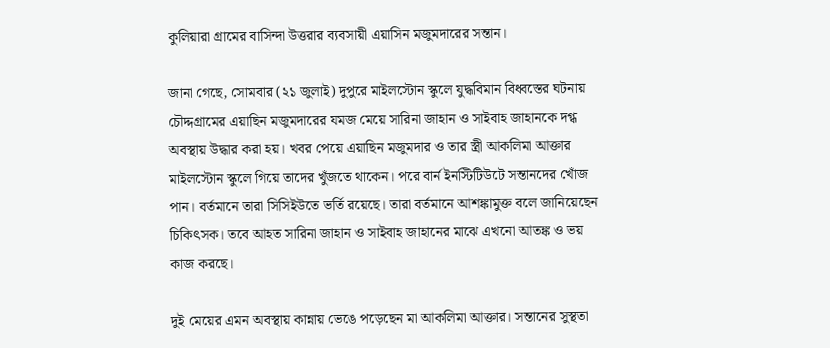কুলিয়ারা গ্রামের বাসিন্দা উত্তরার ব্যবসায়ী এয়াসিন মজুমদারের সন্তান।

জানা গেছে, সোমবার (২১ জুলাই) দুপুরে মাইলস্টোন স্কুলে যুদ্ধবিমান বিধ্বস্তের ঘটনায় চৌদ্দগ্রামের এয়াছিন মজুমদারের যমজ মেয়ে সারিনা জাহান ও সাইবাহ জাহানকে দগ্ধ অবস্থায় উদ্ধার করা হয়। খবর পেয়ে এয়াছিন মজুমদার ও তার স্ত্রী আকলিমা আক্তার মাইলস্টোন স্কুলে গিয়ে তাদের খুঁজতে থাকেন। পরে বার্ন ইনস্টিটিউটে সন্তানদের খোঁজ পান। বর্তমানে তারা সিসিইউতে ভর্তি রয়েছে। তারা বর্তমানে আশঙ্কামুক্ত বলে জানিয়েছেন চিকিৎসক। তবে আহত সারিনা জাহান ও সাইবাহ জাহানের মাঝে এখনো আতঙ্ক ও ভয় কাজ করছে।

দুই মেয়ের এমন অবস্থায় কান্নায় ভেঙে পড়েছেন মা আকলিমা আক্তার। সন্তানের সুস্থতা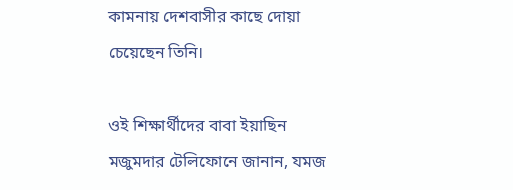কামনায় দেশবাসীর কাছে দোয়া চেয়েছেন তিনি।

ওই শিক্ষার্থীদের বাবা ইয়াছিন মজুমদার টেলিফোনে জানান, যমজ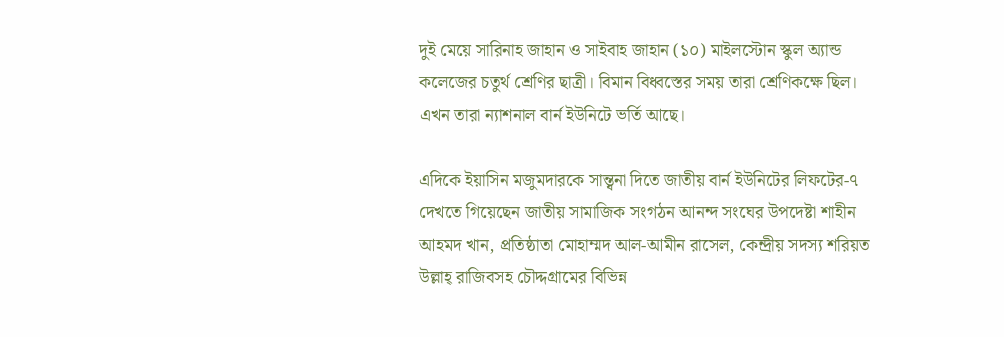দুই মেয়ে সারিনাহ জাহান ও সাইবাহ জাহান (১০) মাইলস্টোন স্কুল অ্যান্ড কলেজের চতুর্থ শ্রেণির ছাত্রী। বিমান বিধ্বস্তের সময় তারা শ্রেণিকক্ষে ছিল। এখন তারা ন্যাশনাল বার্ন ইউনিটে ভর্তি আছে।

এদিকে ইয়াসিন মজুমদারকে সান্ত্বনা দিতে জাতীয় বার্ন ইউনিটের লিফটের-৭ দেখতে গিয়েছেন জাতীয় সামাজিক সংগঠন আনন্দ সংঘের উপদেষ্টা শাহীন আহমদ খান, প্রতিষ্ঠাতা মোহাম্মদ আল-আমীন রাসেল, কেন্দ্রীয় সদস্য শরিয়ত উল্লাহ্ রাজিবসহ চৌদ্দগ্রামের বিভিন্ন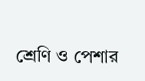শ্রেণি ও পেশার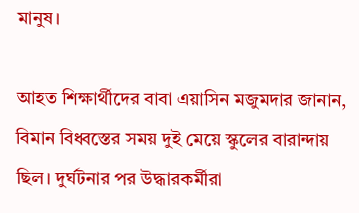মানুষ।

আহত শিক্ষার্থীদের বাবা এয়াসিন মজুমদার জানান, বিমান বিধ্বস্তের সময় দুই মেয়ে স্কুলের বারান্দায় ছিল। দুর্ঘটনার পর উদ্ধারকর্মীরা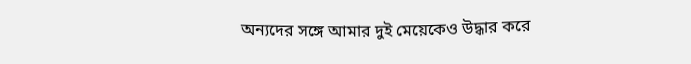অন্যদের সঙ্গে আমার দুই মেয়েকেও উদ্ধার করে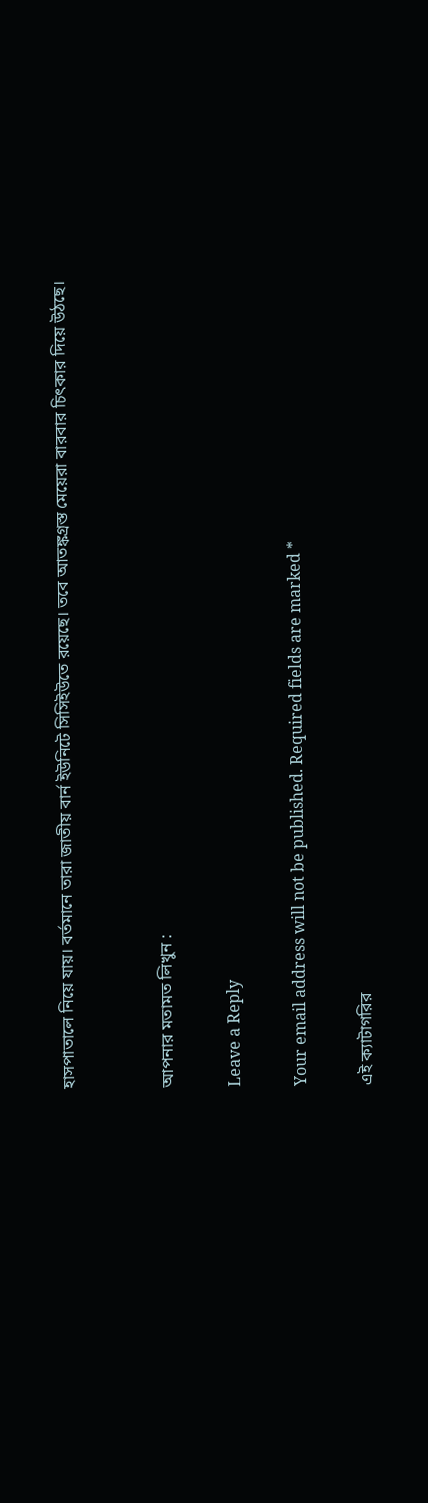হাসপাতালে নিয়ে যায়। বর্তমানে তারা জাতীয় বার্ন ইউনিটে সিসিইউতে রয়েছে। তবে আতঙ্কগ্রস্ত মেয়েরা বারবার চিৎকার দিয়ে উঠছে।


আপনার মতামত লিখুন :

Leave a Reply

Your email address will not be published. Required fields are marked *

এই ক্যাটাগরির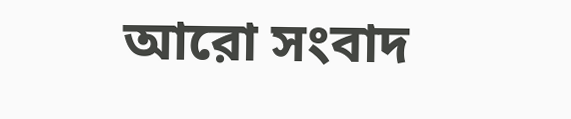আরো সংবাদ